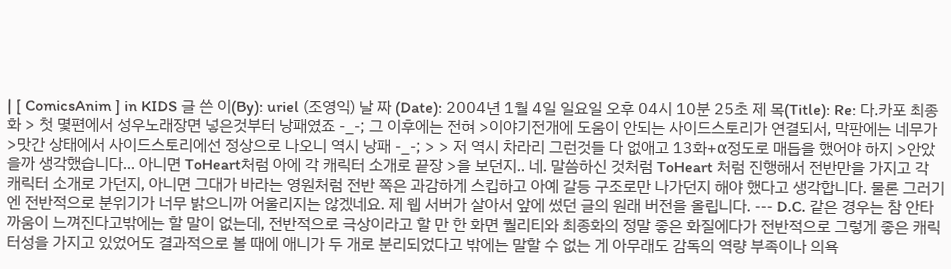| [ ComicsAnim ] in KIDS 글 쓴 이(By): uriel (조영익) 날 짜 (Date): 2004년 1월 4일 일요일 오후 04시 10분 25초 제 목(Title): Re: 다.카포 최종화 > 첫 몇편에서 성우노래장면 넣은것부터 낭패였죠 -_-; 그 이후에는 전혀 >이야기전개에 도움이 안되는 사이드스토리가 연결되서, 막판에는 네무가 >맛간 상태에서 사이드스토리에선 정상으로 나오니 역시 낭패 -_-; > > 저 역시 차라리 그런것들 다 없애고 13화+α정도로 매듭을 했어야 하지 >안았을까 생각했습니다... 아니면 ToHeart처럼 아에 각 캐릭터 소개로 끝장 >을 보던지.. 네. 말씀하신 것처럼 ToHeart 처럼 진행해서 전반만을 가지고 각 캐릭터 소개로 가던지, 아니면 그대가 바라는 영원처럼 전반 쪽은 과감하게 스킵하고 아예 갈등 구조로만 나가던지 해야 했다고 생각합니다. 물론 그러기엔 전반적으로 분위기가 너무 밝으니까 어울리지는 않겠네요. 제 웹 서버가 살아서 앞에 썼던 글의 원래 버전을 올립니다. --- D.C. 같은 경우는 참 안타까움이 느껴진다고밖에는 할 말이 없는데, 전반적으로 극상이라고 할 만 한 화면 퀄리티와 최종화의 정말 좋은 화질에다가 전반적으로 그렇게 좋은 캐릭터성을 가지고 있었어도 결과적으로 볼 때에 애니가 두 개로 분리되었다고 밖에는 말할 수 없는 게 아무래도 감독의 역량 부족이나 의욕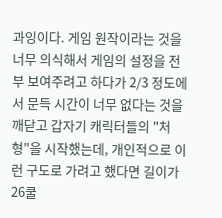과잉이다. 게임 원작이라는 것을 너무 의식해서 게임의 설정을 전부 보여주려고 하다가 2/3 정도에서 문득 시간이 너무 없다는 것을 깨닫고 갑자기 캐릭터들의 "처형"을 시작했는데, 개인적으로 이런 구도로 가려고 했다면 길이가 26쿨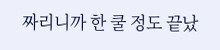짜리니까 한 쿨 정도 끝났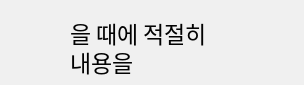을 때에 적절히 내용을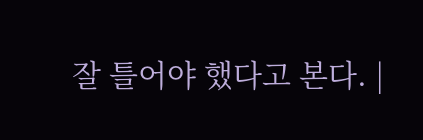잘 틀어야 했다고 본다. |